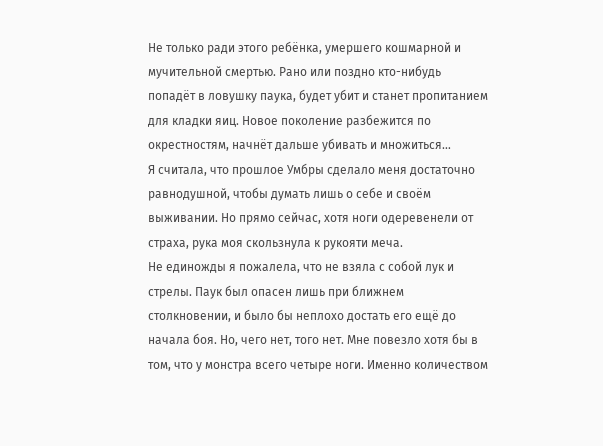Не только ради этого ребёнка, умершего кошмарной и мучительной смертью. Рано или поздно кто-нибудь попадёт в ловушку паука, будет убит и станет пропитанием для кладки яиц. Новое поколение разбежится по окрестностям, начнёт дальше убивать и множиться…
Я считала, что прошлое Умбры сделало меня достаточно равнодушной, чтобы думать лишь о себе и своём выживании. Но прямо сейчас, хотя ноги одеревенели от страха, рука моя скользнула к рукояти меча.
Не единожды я пожалела, что не взяла с собой лук и стрелы. Паук был опасен лишь при ближнем столкновении, и было бы неплохо достать его ещё до начала боя. Но, чего нет, того нет. Мне повезло хотя бы в том, что у монстра всего четыре ноги. Именно количеством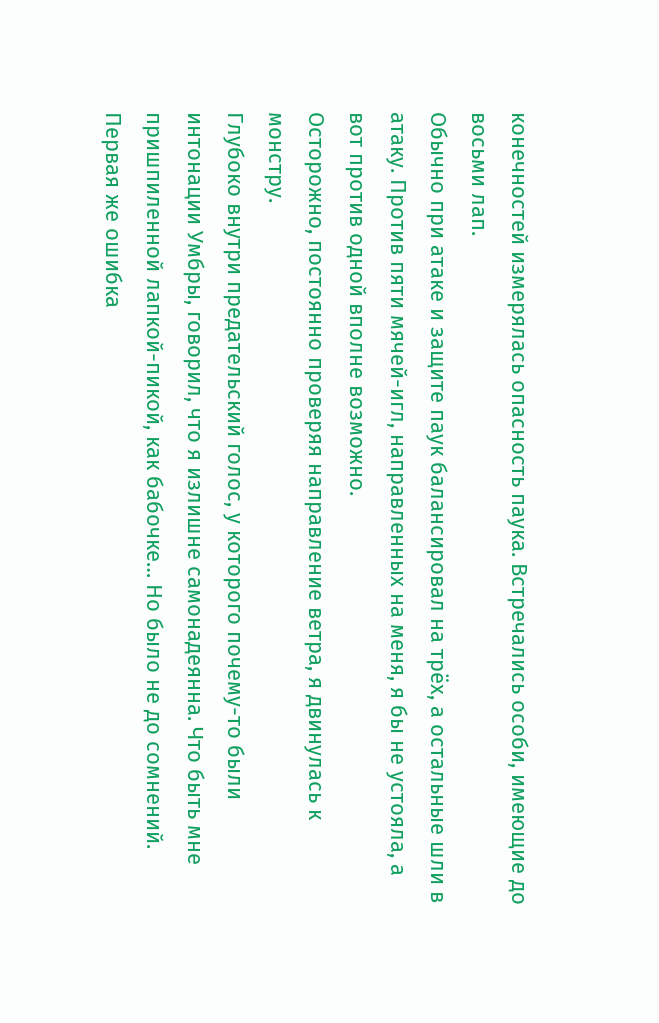конечностей измерялась опасность паука. Встречались особи, имеющие до восьми лап.
Обычно при атаке и защите паук балансировал на трёх, а остальные шли в атаку. Против пяти мячей-игл, направленных на меня, я бы не устояла, а вот против одной вполне возможно.
Осторожно, постоянно проверяя направление ветра, я двинулась к монстру.
Глубоко внутри предательский голос, у которого почему-то были интонации Умбры, говорил, что я излишне самонадеянна. Что быть мне пришпиленной лапкой-пикой, как бабочке… Но было не до сомнений. Первая же ошибка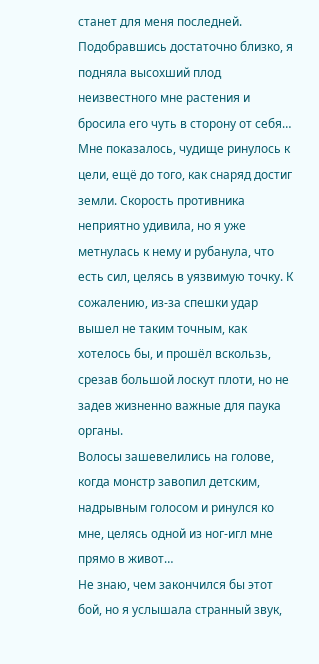станет для меня последней.
Подобравшись достаточно близко, я подняла высохший плод неизвестного мне растения и бросила его чуть в сторону от себя…
Мне показалось, чудище ринулось к цели, ещё до того, как снаряд достиг земли. Скорость противника неприятно удивила, но я уже метнулась к нему и рубанула, что есть сил, целясь в уязвимую точку. К сожалению, из-за спешки удар вышел не таким точным, как хотелось бы, и прошёл вскользь, срезав большой лоскут плоти, но не задев жизненно важные для паука органы.
Волосы зашевелились на голове, когда монстр завопил детским, надрывным голосом и ринулся ко мне, целясь одной из ног-игл мне прямо в живот…
Не знаю, чем закончился бы этот бой, но я услышала странный звук,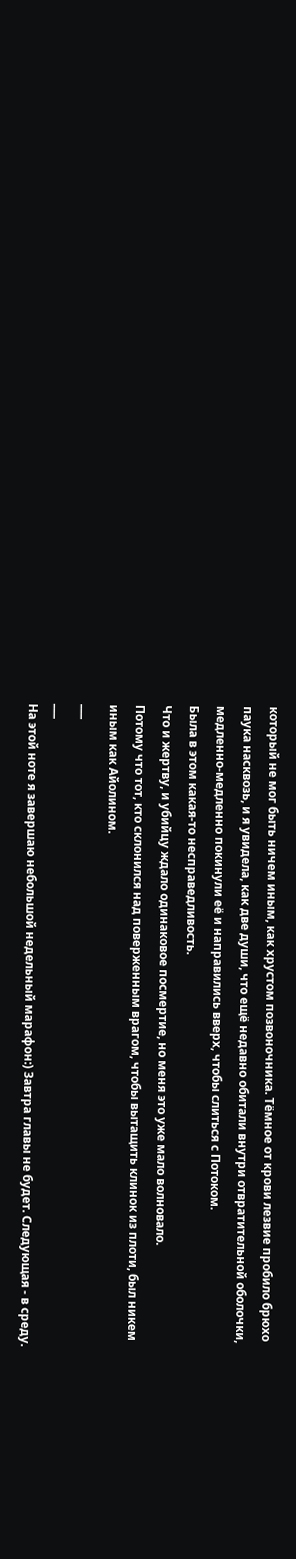который не мог быть ничем иным, как хрустом позвоночника. Тёмное от крови лезвие пробило брюхо паука насквозь, и я увидела, как две души, что ещё недавно обитали внутри отвратительной оболочки, медленно-медленно покинули её и направились вверх, чтобы слиться с Потоком.
Была в этом какая-то несправедливость.
Что и жертву, и убийцу ждало одинаковое посмертие, но меня это уже мало волновало.
Потому что тот, кто склонился над поверженным врагом, чтобы вытащить клинок из плоти, был никем иным как Айолином.
___
___
На этой ноте я завершаю небольшой недельный марафон:) Завтра главы не будет. Следующая - в среду.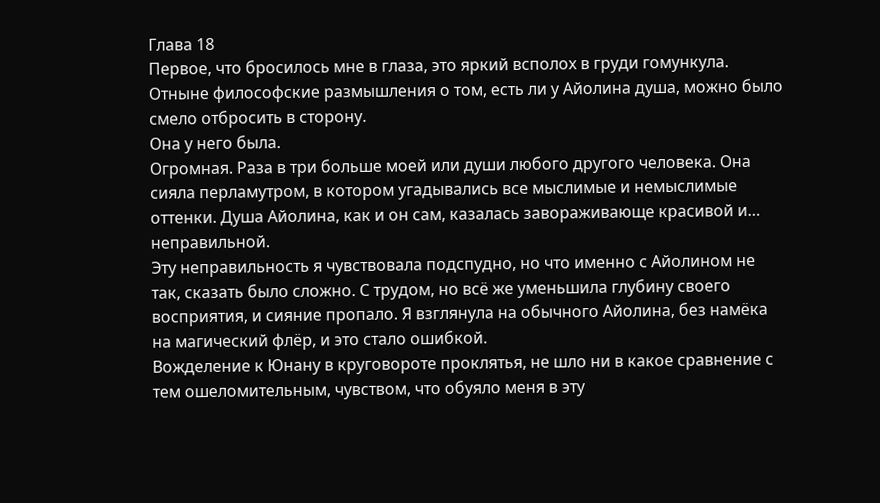Глава 18
Первое, что бросилось мне в глаза, это яркий всполох в груди гомункула. Отныне философские размышления о том, есть ли у Айолина душа, можно было смело отбросить в сторону.
Она у него была.
Огромная. Раза в три больше моей или души любого другого человека. Она сияла перламутром, в котором угадывались все мыслимые и немыслимые оттенки. Душа Айолина, как и он сам, казалась завораживающе красивой и… неправильной.
Эту неправильность я чувствовала подспудно, но что именно с Айолином не так, сказать было сложно. С трудом, но всё же уменьшила глубину своего восприятия, и сияние пропало. Я взглянула на обычного Айолина, без намёка на магический флёр, и это стало ошибкой.
Вожделение к Юнану в круговороте проклятья, не шло ни в какое сравнение с тем ошеломительным, чувством, что обуяло меня в эту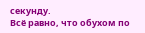секунду.
Всё равно, что обухом по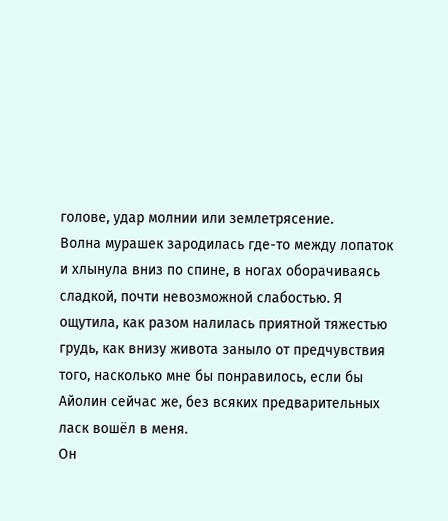голове, удар молнии или землетрясение.
Волна мурашек зародилась где-то между лопаток и хлынула вниз по спине, в ногах оборачиваясь сладкой, почти невозможной слабостью. Я ощутила, как разом налилась приятной тяжестью грудь, как внизу живота заныло от предчувствия того, насколько мне бы понравилось, если бы Айолин сейчас же, без всяких предварительных ласк вошёл в меня.
Он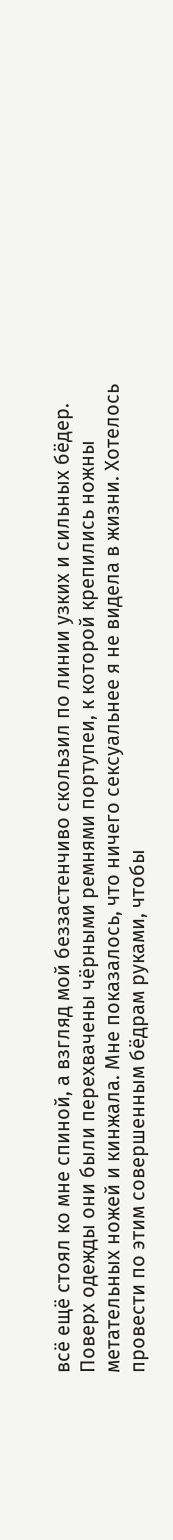всё ещё стоял ко мне спиной, а взгляд мой беззастенчиво скользил по линии узких и сильных бёдер. Поверх одежды они были перехвачены чёрными ремнями портупеи, к которой крепились ножны метательных ножей и кинжала. Мне показалось, что ничего сексуальнее я не видела в жизни. Хотелось провести по этим совершенным бёдрам руками, чтобы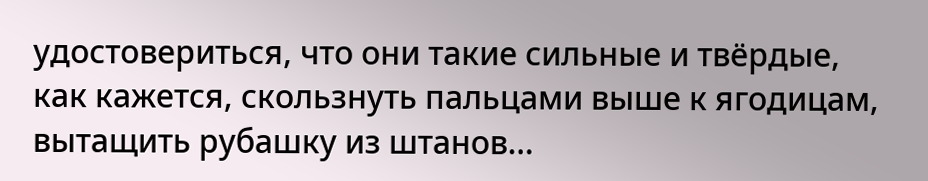удостовериться, что они такие сильные и твёрдые, как кажется, скользнуть пальцами выше к ягодицам, вытащить рубашку из штанов…